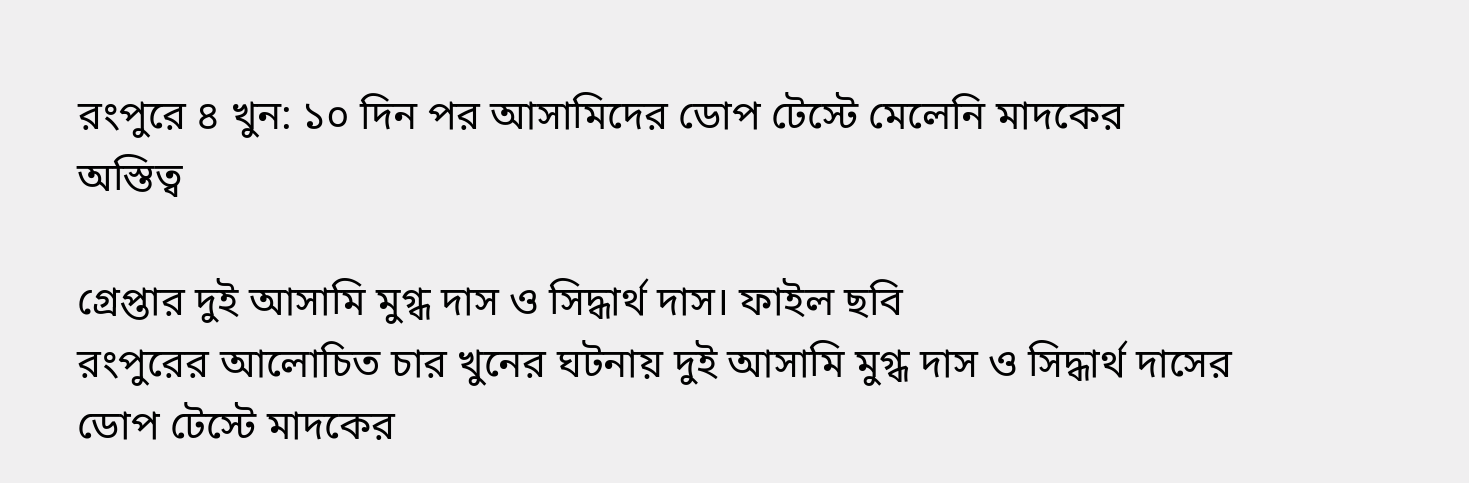রংপুরে ৪ খুন: ১০ দিন পর আসামিদের ডোপ টেস্টে মেলেনি মাদকের অস্তিত্ব

গ্রেপ্তার দুই আসামি মুগ্ধ দাস ও সিদ্ধার্থ দাস। ফাইল ছবি
রংপুরের আলোচিত চার খুনের ঘটনায় দুই আসামি মুগ্ধ দাস ও সিদ্ধার্থ দাসের ডোপ টেস্টে মাদকের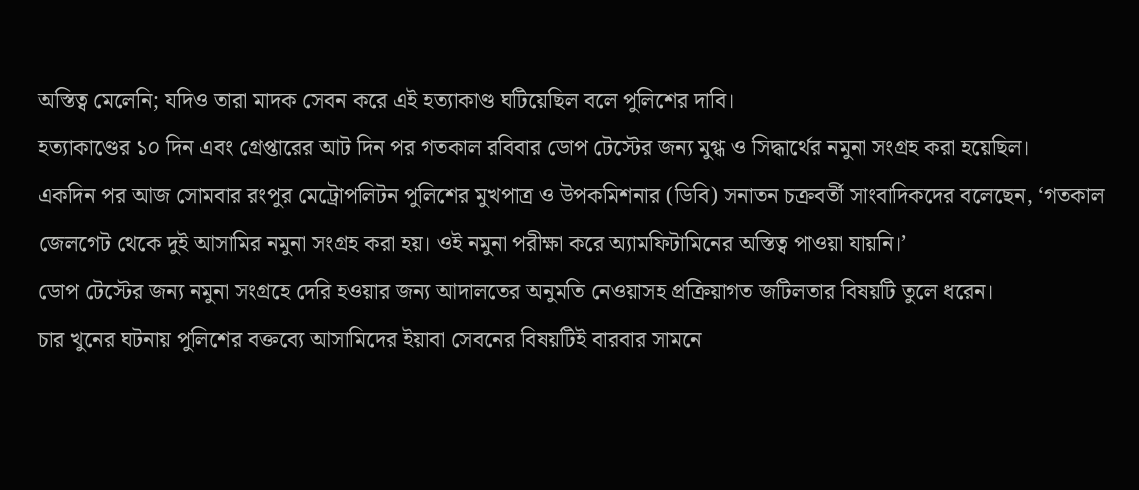অস্তিত্ব মেলেনি; যদিও তারা মাদক সেবন করে এই হত্যাকাণ্ড ঘটিয়েছিল বলে পুলিশের দাবি।
হত্যাকাণ্ডের ১০ দিন এবং গ্রেপ্তারের আট দিন পর গতকাল রবিবার ডোপ টেস্টের জন্য মুগ্ধ ও সিদ্ধার্থের নমুনা সংগ্রহ করা হয়েছিল।
একদিন পর আজ সোমবার রংপুর মেট্রোপলিটন পুলিশের মুখপাত্র ও উপকমিশনার (ডিবি) সনাতন চক্রবর্তী সাংবাদিকদের বলেছেন, ‘গতকাল জেলগেট থেকে দুই আসামির নমুনা সংগ্রহ করা হয়। ওই নমুনা পরীক্ষা করে অ্যামফিটামিনের অস্তিত্ব পাওয়া যায়নি।’
ডোপ টেস্টের জন্য নমুনা সংগ্রহে দেরি হওয়ার জন্য আদালতের অনুমতি নেওয়াসহ প্রক্রিয়াগত জটিলতার বিষয়টি তুলে ধরেন।
চার খুনের ঘটনায় পুলিশের বক্তব্যে আসামিদের ইয়াবা সেবনের বিষয়টিই বারবার সামনে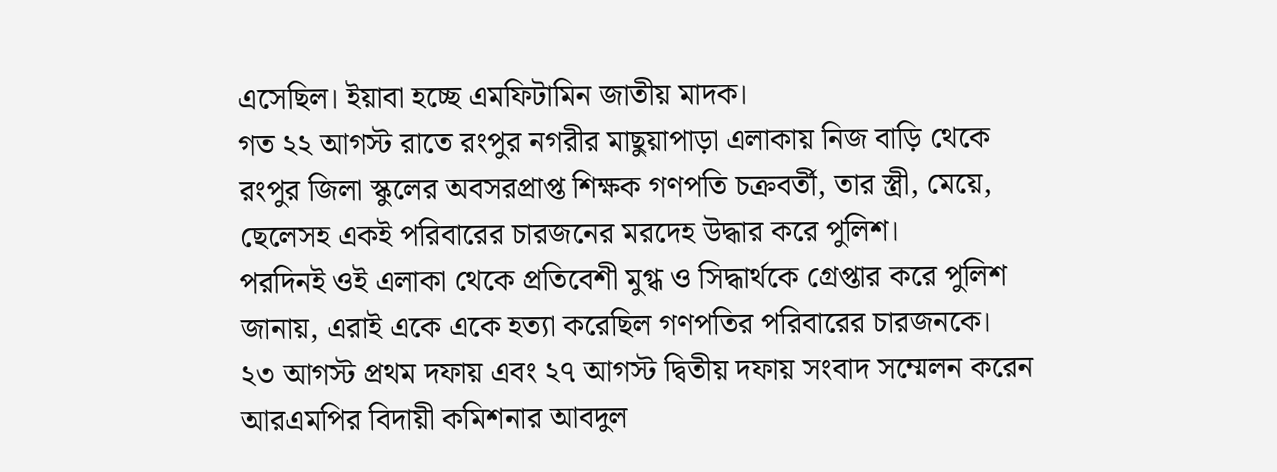এসেছিল। ইয়াবা হচ্ছে এমফিটামিন জাতীয় মাদক।
গত ২২ আগস্ট রাতে রংপুর নগরীর মাছুয়াপাড়া এলাকায় নিজ বাড়ি থেকে রংপুর জিলা স্কুলের অবসরপ্রাপ্ত শিক্ষক গণপতি চক্রবর্তী, তার স্ত্রী, মেয়ে, ছেলেসহ একই পরিবারের চারজনের মরদেহ উদ্ধার করে পুলিশ।
পরদিনই ওই এলাকা থেকে প্রতিবেশী মুগ্ধ ও সিদ্ধার্থকে গ্রেপ্তার করে পুলিশ জানায়, এরাই একে একে হত্যা করেছিল গণপতির পরিবারের চারজনকে।
২৩ আগস্ট প্রথম দফায় এবং ২৭ আগস্ট দ্বিতীয় দফায় সংবাদ সম্মেলন করেন আরএমপির বিদায়ী কমিশনার আবদুল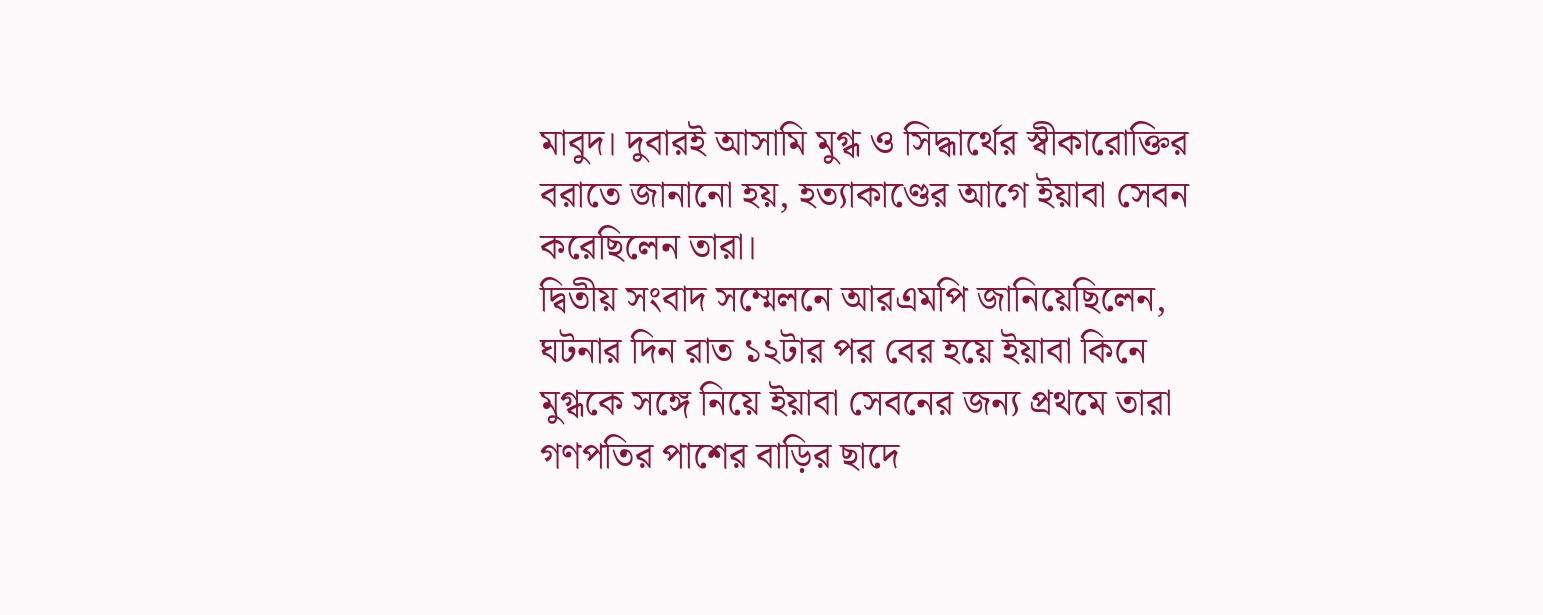মাবুদ। দুবারই আসামি মুগ্ধ ও সিদ্ধার্থের স্বীকারোক্তির বরাতে জানানো হয়, হত্যাকাণ্ডের আগে ইয়াবা সেবন করেছিলেন তারা।
দ্বিতীয় সংবাদ সম্মেলনে আরএমপি জানিয়েছিলেন, ঘটনার দিন রাত ১২টার পর বের হয়ে ইয়াবা কিনে মুগ্ধকে সঙ্গে নিয়ে ইয়াবা সেবনের জন্য প্রথমে তারা গণপতির পাশের বাড়ির ছাদে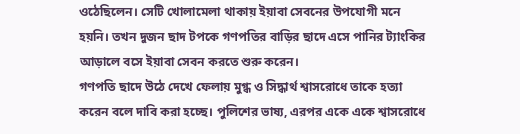ওঠেছিলেন। সেটি খোলামেলা থাকায় ইয়াবা সেবনের উপযোগী মনে হয়নি। তখন দুজন ছাদ টপকে গণপতির বাড়ির ছাদে এসে পানির ট্যাংকির আড়ালে বসে ইয়াবা সেবন করতে শুরু করেন।
গণপতি ছাদে উঠে দেখে ফেলায় মুগ্ধ ও সিদ্ধার্থ শ্বাসরোধে তাকে হত্যা করেন বলে দাবি করা হচ্ছে। পুলিশের ভাষ্য, এরপর একে একে শ্বাসরোধে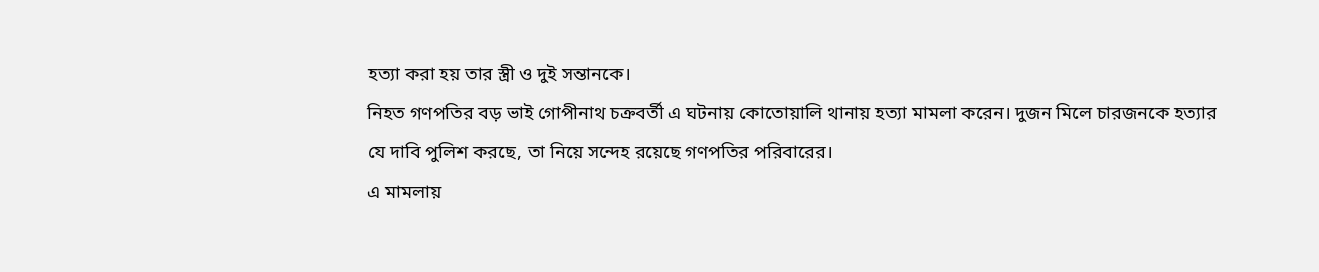হত্যা করা হয় তার স্ত্রী ও দুই সন্তানকে।
নিহত গণপতির বড় ভাই গোপীনাথ চক্রবর্তী এ ঘটনায় কোতোয়ালি থানায় হত্যা মামলা করেন। দুজন মিলে চারজনকে হত্যার যে দাবি পুলিশ করছে, তা নিয়ে সন্দেহ রয়েছে গণপতির পরিবারের।
এ মামলায়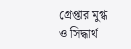গ্রেপ্তার মুগ্ধ ও সিদ্ধার্থ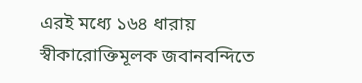এরই মধ্যে ১৬৪ ধারায় স্বীকারোক্তিমূলক জবানবন্দিতে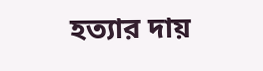হত্যার দায়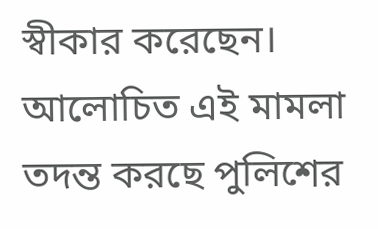স্বীকার করেছেন। আলোচিত এই মামলা তদন্ত করছে পুলিশের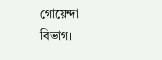গোয়েন্দা বিভাগ।